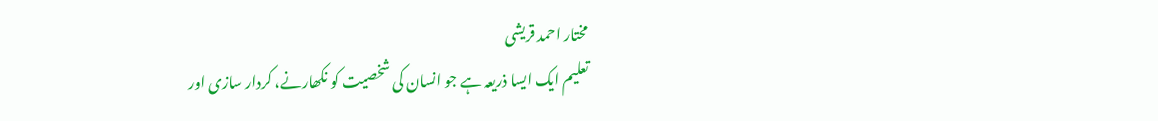مختار احمد قریشی
تعلیم ایک ایسا ذریعہ ہے جو انسان کی شخصیت کو نکھارنے، کردار سازی اور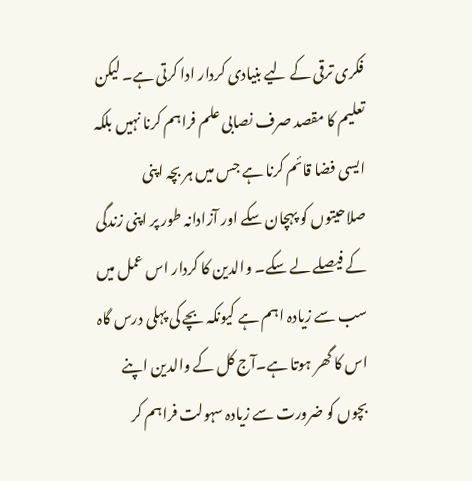فکری ترقی کے لیے بنیادی کردار ادا کرتی ہے۔ لیکن تعلیم کا مقصد صرف نصابی علم فراہم کرنا نہیں بلکہ ایسی فضا قائم کرنا ہے جس میں ہر بچہ اپنی صلاحیتوں کو پہچان سکے اور آزادانہ طور پر اپنی زندگی کے فیصلے لے سکے۔ والدین کا کردار اس عمل میں سب سے زیادہ اہم ہے کیونکہ بچے کی پہلی درس گاہ اس کا گھر ہوتا ہے۔آج کل کے والدین اپنے بچوں کو ضرورت سے زیادہ سہولت فراہم کر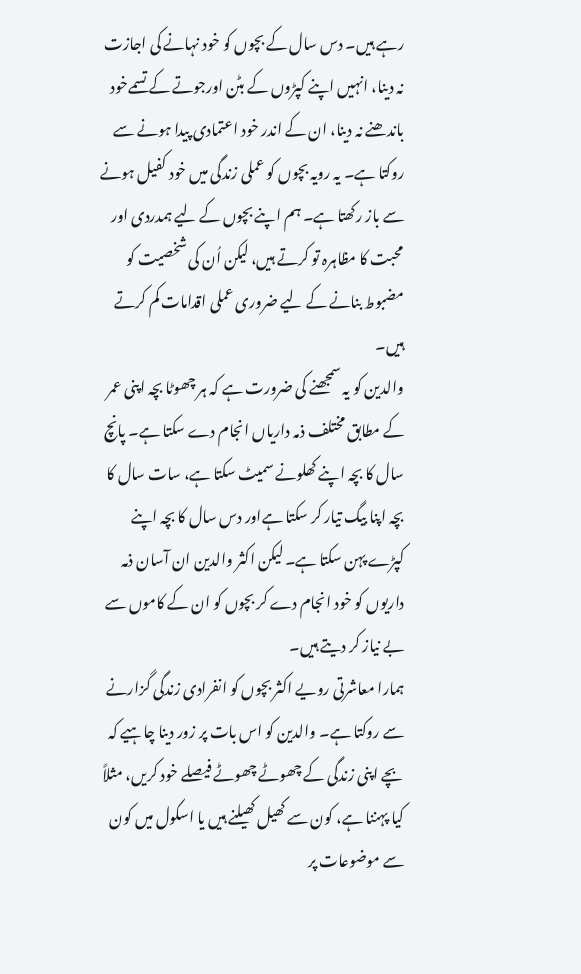رہے ہیں۔ دس سال کے بچوں کو خود نہانے کی اجازت نہ دینا، انہیں اپنے کپڑوں کے بٹن اورجوتے کے تسمےخود باندھنے نہ دینا، ان کے اندر خود اعتمادی پیدا ہونے سے روکتا ہے۔ یہ رویہ بچوں کو عملی زندگی میں خود کفیل ہونے سے باز رکھتا ہے۔ ہم اپنے بچوں کے لیے ہمدردی اور محبت کا مظاہرہ تو کرتے ہیں، لیکن اُن کی شخصیت کو مضبوط بنانے کے لیے ضروری عملی اقدامات کم کرتے ہیں۔
والدین کو یہ سمجھنے کی ضرورت ہے کہ ہر چھوٹا بچہ اپنی عمر کے مطابق مختلف ذمہ داریاں انجام دے سکتا ہے۔ پانچ سال کا بچہ اپنے کھلونے سمیٹ سکتا ہے، سات سال کا بچہ اپنا بیگ تیار کر سکتا ہےاور دس سال کا بچہ اپنے کپڑے پہن سکتا ہے۔ لیکن اکثر والدین ان آسان ذمہ داریوں کو خود انجام دے کر بچوں کو ان کے کاموں سے بے نیاز کر دیتے ہیں۔
ہمارا معاشرتی رویے اکثر بچوں کو انفرادی زندگی گزارنے سے روکتا ہے۔ والدین کو اس بات پر زور دینا چاہیے کہ بچے اپنی زندگی کے چھوٹے چھوٹے فیصلے خود کریں، مثلاً کیا پہننا ہے، کون سے کھیل کھیلنے ہیں یا اسکول میں کون سے موضوعات پر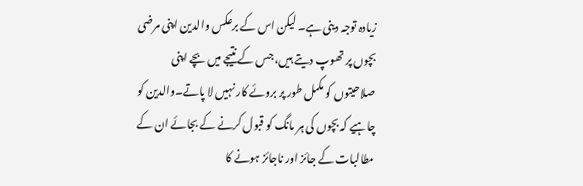زیادہ توجہ دینی ہے۔ لیکن اس کے برعکس والدین اپنی مرضی بچوں پر تھوپ دیتے ہیں، جس کے نتیجے میں بچے اپنی صلاحیتوں کو مکمل طور پر بروئے کار نہیں لا پاتے۔والدین کو چاہیے کہ بچوں کی ہر مانگ کو قبول کرنے کے بجائے ان کے مطالبات کے جائز اور ناجائز ہونے کا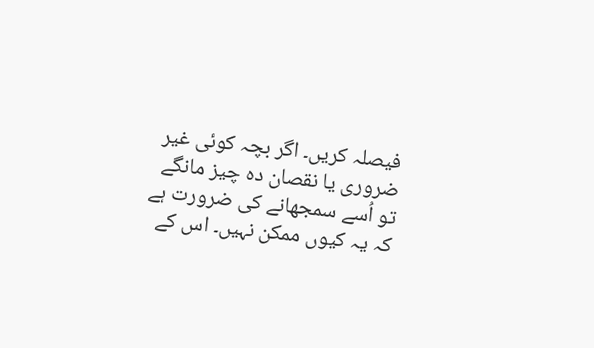فیصلہ کریں۔ اگر بچہ کوئی غیر ضروری یا نقصان دہ چیز مانگے تو اُسے سمجھانے کی ضرورت ہے کہ یہ کیوں ممکن نہیں۔ اس کے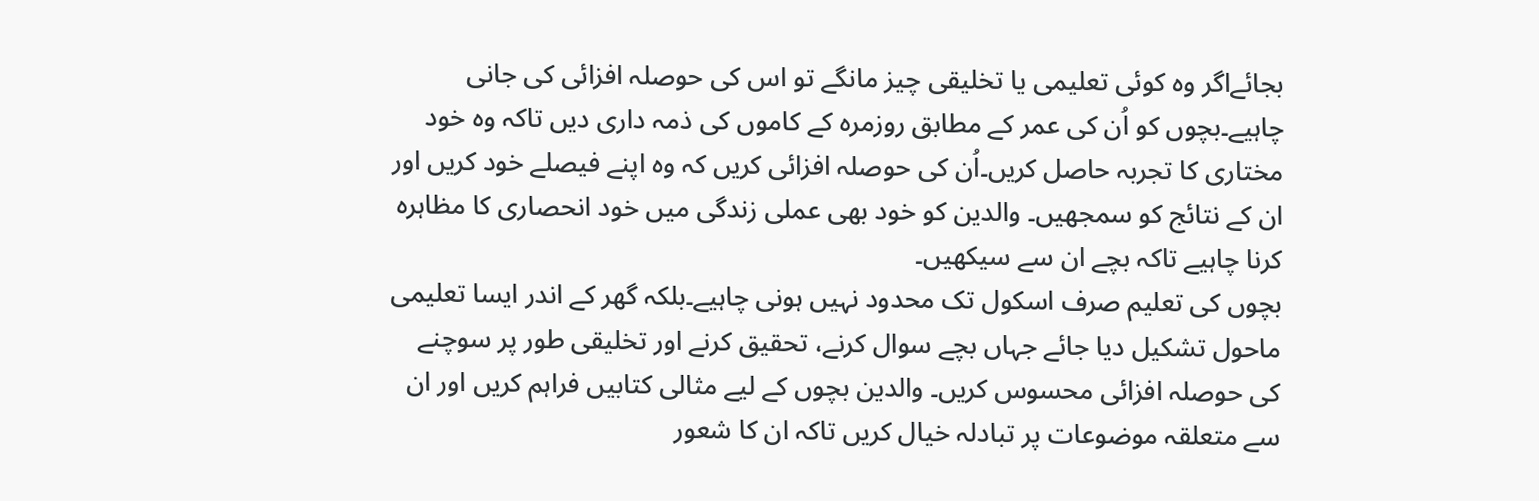بجائےاگر وہ کوئی تعلیمی یا تخلیقی چیز مانگے تو اس کی حوصلہ افزائی کی جانی چاہیے۔بچوں کو اُن کی عمر کے مطابق روزمرہ کے کاموں کی ذمہ داری دیں تاکہ وہ خود مختاری کا تجربہ حاصل کریں۔اُن کی حوصلہ افزائی کریں کہ وہ اپنے فیصلے خود کریں اور ان کے نتائج کو سمجھیں۔ والدین کو خود بھی عملی زندگی میں خود انحصاری کا مظاہرہ کرنا چاہیے تاکہ بچے ان سے سیکھیں۔
بچوں کی تعلیم صرف اسکول تک محدود نہیں ہونی چاہیے۔بلکہ گھر کے اندر ایسا تعلیمی ماحول تشکیل دیا جائے جہاں بچے سوال کرنے، تحقیق کرنے اور تخلیقی طور پر سوچنے کی حوصلہ افزائی محسوس کریں۔ والدین بچوں کے لیے مثالی کتابیں فراہم کریں اور ان سے متعلقہ موضوعات پر تبادلہ خیال کریں تاکہ ان کا شعور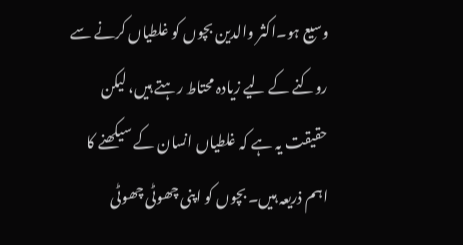وسیع ہو۔اکثر والدین بچوں کو غلطیاں کرنے سے روکنے کے لیے زیادہ محتاط رہتے ہیں، لیکن حقیقت یہ ہے کہ غلطیاں انسان کے سیکھنے کا اہم ذریعہ ہیں۔ بچوں کو اپنی چھوٹی چھوٹی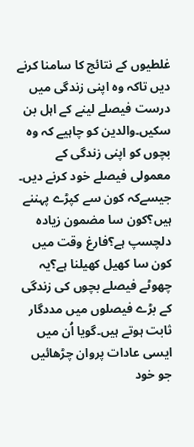غلطیوں کے نتائج کا سامنا کرنے دیں تاکہ وہ اپنی زندگی میں درست فیصلے لینے کے اہل بن سکیں۔والدین کو چاہیے کہ وہ بچوں کو اپنی زندگی کے معمولی فیصلے خود کرنے دیں۔ جیسےکہ کون سے کپڑے پہننے ہیں؟کون سا مضمون زیادہ دلچسپ ہے؟فارغ وقت میں کون سا کھیل کھیلنا ہے؟یہ چھوٹے فیصلے بچوں کی زندگی کے بڑے فیصلوں میں مددگار ثابت ہوتے ہیں۔گویا اُن میں
ایسی عادات پروان چڑھائیں جو خود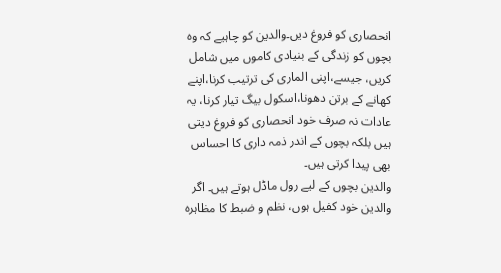انحصاری کو فروغ دیں۔والدین کو چاہیے کہ وہ بچوں کو زندگی کے بنیادی کاموں میں شامل کریں، جیسے،اپنی الماری کی ترتیب کرنا،اپنے کھانے کے برتن دھونا،اسکول بیگ تیار کرنا، یہ عادات نہ صرف خود انحصاری کو فروغ دیتی ہیں بلکہ بچوں کے اندر ذمہ داری کا احساس بھی پیدا کرتی ہیں۔
والدین بچوں کے لیے رول ماڈل ہوتے ہیں۔ اگر والدین خود کفیل ہوں، نظم و ضبط کا مظاہرہ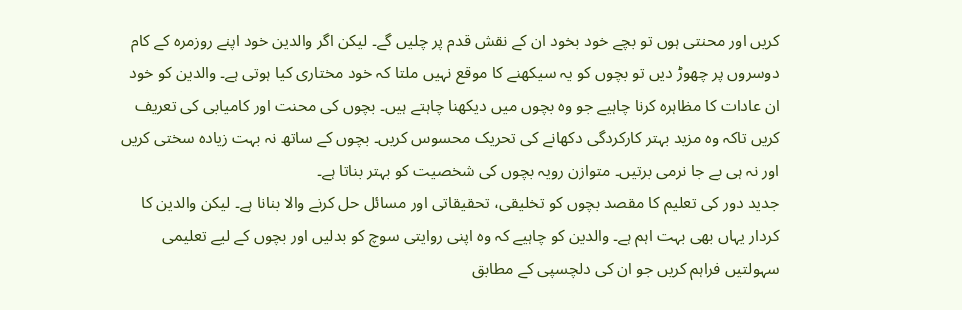کریں اور محنتی ہوں تو بچے خود بخود ان کے نقش قدم پر چلیں گے۔ لیکن اگر والدین خود اپنے روزمرہ کے کام دوسروں پر چھوڑ دیں تو بچوں کو یہ سیکھنے کا موقع نہیں ملتا کہ خود مختاری کیا ہوتی ہے۔ والدین کو خود ان عادات کا مظاہرہ کرنا چاہیے جو وہ بچوں میں دیکھنا چاہتے ہیں۔ بچوں کی محنت اور کامیابی کی تعریف کریں تاکہ وہ مزید بہتر کارکردگی دکھانے کی تحریک محسوس کریں۔ بچوں کے ساتھ نہ بہت زیادہ سختی کریں اور نہ ہی بے جا نرمی برتیں۔ متوازن رویہ بچوں کی شخصیت کو بہتر بناتا ہے۔
جدید دور کی تعلیم کا مقصد بچوں کو تخلیقی، تحقیقاتی اور مسائل حل کرنے والا بنانا ہے۔ لیکن والدین کا کردار یہاں بھی بہت اہم ہے۔ والدین کو چاہیے کہ وہ اپنی روایتی سوچ کو بدلیں اور بچوں کے لیے تعلیمی سہولتیں فراہم کریں جو ان کی دلچسپی کے مطابق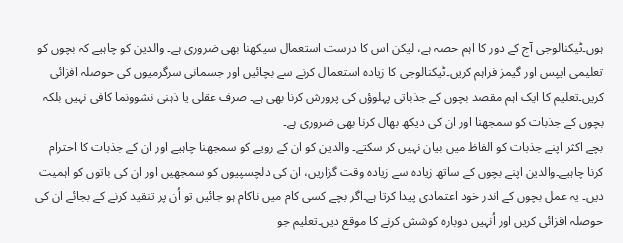ہوں۔ٹیکنالوجی آج کے دور کا اہم حصہ ہے، لیکن اس کا درست استعمال سیکھنا بھی ضروری ہے۔ والدین کو چاہیے کہ بچوں کو تعلیمی ایپس اور گیمز فراہم کریں۔ٹیکنالوجی کا زیادہ استعمال کرنے سے بچائیں اور جسمانی سرگرمیوں کی حوصلہ افزائی کریں۔تعلیم کا ایک اہم مقصد بچوں کے جذباتی پہلوؤں کی پرورش کرنا بھی ہے۔ صرف عقلی یا ذہنی نشوونما کافی نہیں بلکہ بچوں کے جذبات کو سمجھنا اور ان کی دیکھ بھال کرنا بھی ضروری ہے۔
بچے اکثر اپنے جذبات کو الفاظ میں بیان نہیں کر سکتے۔ والدین کو ان کے رویے کو سمجھنا چاہیے اور ان کے جذبات کا احترام کرنا چاہیے۔والدین اپنے بچوں کے ساتھ زیادہ سے زیادہ وقت گزاریں، ان کی دلچسپیوں کو سمجھیں اور ان کی باتوں کو اہمیت دیں۔ یہ عمل بچوں کے اندر خود اعتمادی پیدا کرتا ہے۔اگر بچے کسی کام میں ناکام ہو جائیں تو اُن پر تنقید کرنے کے بجائے ان کی حوصلہ افزائی کریں اور اُنہیں دوبارہ کوشش کرنے کا موقع دیں۔تعلیم جو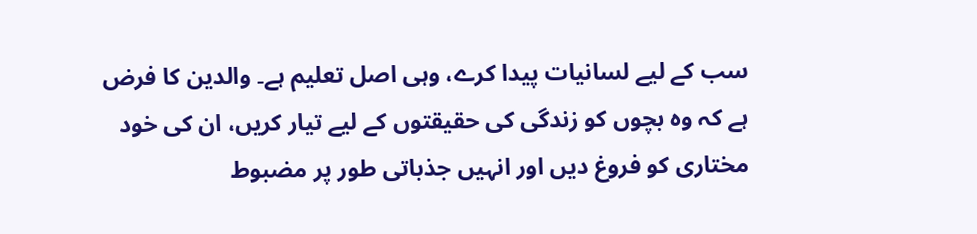سب کے لیے لسانیات پیدا کرے، وہی اصل تعلیم ہے۔ والدین کا فرض ہے کہ وہ بچوں کو زندگی کی حقیقتوں کے لیے تیار کریں، ان کی خود مختاری کو فروغ دیں اور انہیں جذباتی طور پر مضبوط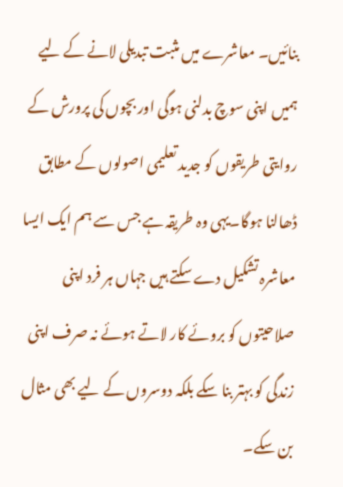بنائیں۔ معاشرے میں مثبت تبدیلی لانے کے لیے ہمیں اپنی سوچ بدلنی ہوگی اور بچوں کی پرورش کے روایتی طریقوں کو جدید تعلیمی اصولوں کے مطابق ڈھالنا ہوگا۔یہی وہ طریقہ ہے جس سے ہم ایک ایسا معاشرہ تشکیل دے سکتے ہیں جہاں ہر فرد اپنی صلاحیتوں کو بروئے کار لاتے ہوئے نہ صرف اپنی زندگی کو بہتر بنا سکے بلکہ دوسروں کے لیے بھی مثال بن سکے۔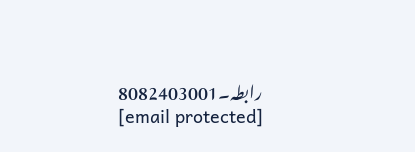رابطہ۔8082403001
[email protected]